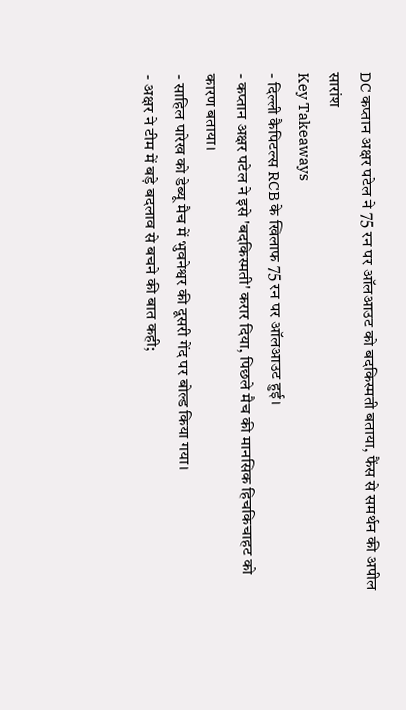DC कप्तान अक्षर पटेल ने 75 रन पर ऑलआउट को बदकिस्मती बताया, फैंस से समर्थन की अपील
सारांश
Key Takeaways
- दिल्ली कैपिटल्स RCB के खिलाफ 75 रन पर ऑलआउट हुई।
- कप्तान अक्षर पटेल ने इसे 'बदकिस्मती' करार दिया, पिछले मैच की मानसिक हिचकिचाहट को कारण बताया।
- साहिल पारेख को डेब्यू मैच में भुवनेश्वर की दूसरी गेंद पर बोल्ड किया गया।
- अक्षर ने टीम में बड़े बदलाव से बचने की बात कही;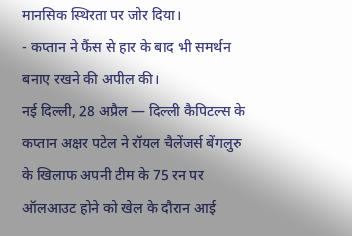मानसिक स्थिरता पर जोर दिया।
- कप्तान ने फैंस से हार के बाद भी समर्थन बनाए रखने की अपील की।
नई दिल्ली, 28 अप्रैल — दिल्ली कैपिटल्स के कप्तान अक्षर पटेल ने रॉयल चैलेंजर्स बेंगलुरु के खिलाफ अपनी टीम के 75 रन पर ऑलआउट होने को खेल के दौरान आई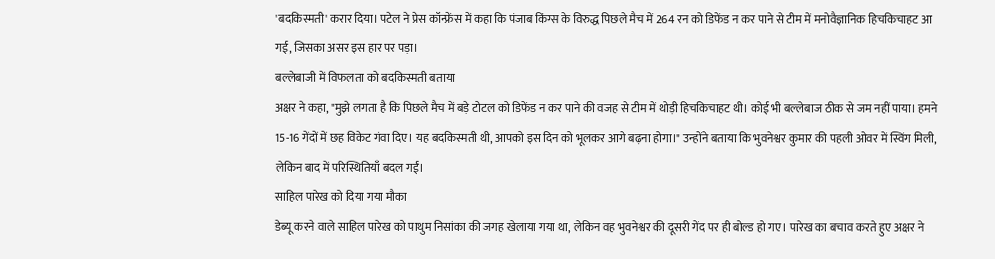'बदकिस्मती' करार दिया। पटेल ने प्रेस कॉन्फ्रेंस में कहा कि पंजाब किंग्स के विरुद्ध पिछले मैच में 264 रन को डिफेंड न कर पाने से टीम में मनोवैज्ञानिक हिचकिचाहट आ गई, जिसका असर इस हार पर पड़ा।
बल्लेबाजी में विफलता को बदकिस्मती बताया
अक्षर ने कहा, "मुझे लगता है कि पिछले मैच में बड़े टोटल को डिफेंड न कर पाने की वजह से टीम में थोड़ी हिचकिचाहट थी। कोई भी बल्लेबाज ठीक से जम नहीं पाया। हमने 15-16 गेंदों में छह विकेट गंवा दिए। यह बदकिस्मती थी, आपको इस दिन को भूलकर आगे बढ़ना होगा।" उन्होंने बताया कि भुवनेश्वर कुमार की पहली ओवर में स्विंग मिली, लेकिन बाद में परिस्थितियाँ बदल गईं।
साहिल पारेख को दिया गया मौका
डेब्यू करने वाले साहिल पारेख को पाथुम निसांका की जगह खेलाया गया था, लेकिन वह भुवनेश्वर की दूसरी गेंद पर ही बोल्ड हो गए। पारेख का बचाव करते हुए अक्षर ने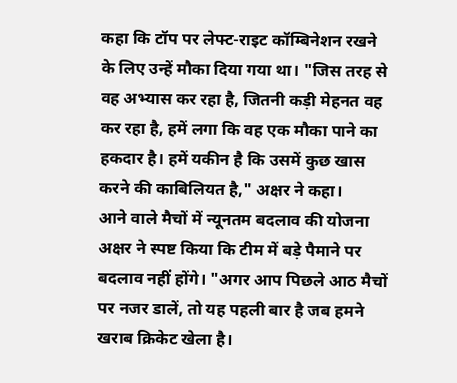कहा कि टॉप पर लेफ्ट-राइट कॉम्बिनेशन रखने के लिए उन्हें मौका दिया गया था। "जिस तरह से वह अभ्यास कर रहा है, जितनी कड़ी मेहनत वह कर रहा है, हमें लगा कि वह एक मौका पाने का हकदार है। हमें यकीन है कि उसमें कुछ खास करने की काबिलियत है," अक्षर ने कहा।
आने वाले मैचों में न्यूनतम बदलाव की योजना
अक्षर ने स्पष्ट किया कि टीम में बड़े पैमाने पर बदलाव नहीं होंगे। "अगर आप पिछले आठ मैचों पर नजर डालें, तो यह पहली बार है जब हमने खराब क्रिकेट खेला है।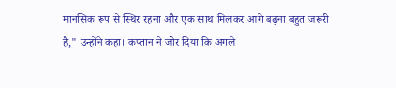मानसिक रूप से स्थिर रहना और एक साथ मिलकर आगे बढ़ना बहुत जरूरी है," उन्होंने कहा। कप्तान ने जोर दिया कि अगले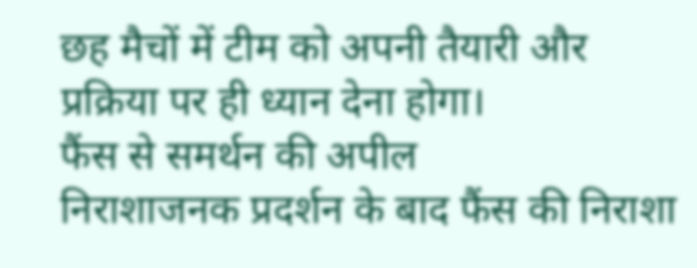छह मैचों में टीम को अपनी तैयारी और प्रक्रिया पर ही ध्यान देना होगा।
फैंस से समर्थन की अपील
निराशाजनक प्रदर्शन के बाद फैंस की निराशा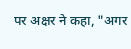पर अक्षर ने कहा, "अगर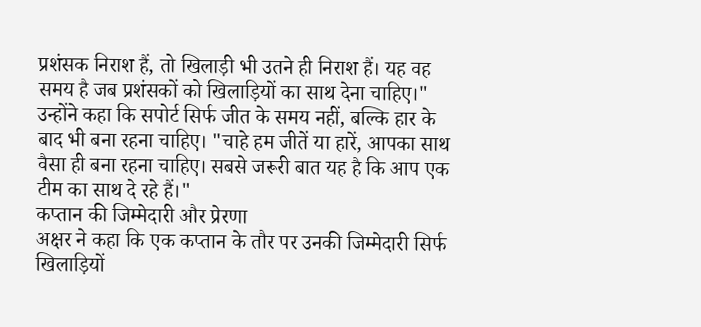प्रशंसक निराश हैं, तो खिलाड़ी भी उतने ही निराश हैं। यह वह समय है जब प्रशंसकों को खिलाड़ियों का साथ देना चाहिए।" उन्होंने कहा कि सपोर्ट सिर्फ जीत के समय नहीं, बल्कि हार के बाद भी बना रहना चाहिए। "चाहे हम जीतें या हारें, आपका साथ वैसा ही बना रहना चाहिए। सबसे जरूरी बात यह है कि आप एक टीम का साथ दे रहे हैं।"
कप्तान की जिम्मेदारी और प्रेरणा
अक्षर ने कहा कि एक कप्तान के तौर पर उनकी जिम्मेदारी सिर्फ खिलाड़ियों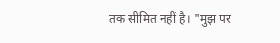तक सीमित नहीं है। "मुझ पर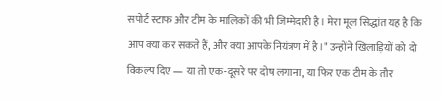सपोर्ट स्टाफ और टीम के मालिकों की भी जिम्मेदारी है। मेरा मूल सिद्धांत यह है कि आप क्या कर सकते हैं, और क्या आपके नियंत्रण में है।" उन्होंने खिलाड़ियों को दो विकल्प दिए — या तो एक-दूसरे पर दोष लगाना, या फिर एक टीम के तौर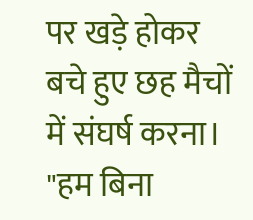पर खड़े होकर बचे हुए छह मैचों में संघर्ष करना। "हम बिना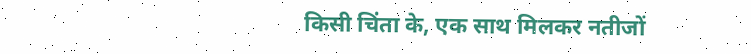किसी चिंता के, एक साथ मिलकर नतीजों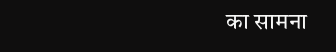का सामना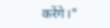करेंगे।"